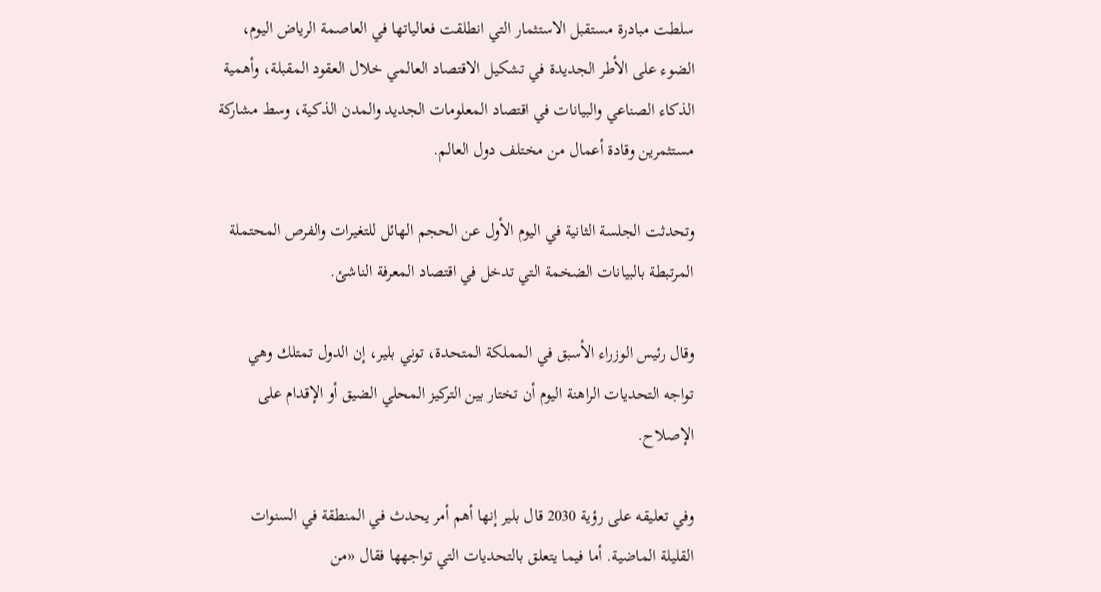سلطت مبادرة مستقبل الاستثمار التي انطلقت فعالياتها في العاصمة الرياض اليوم، الضوء على الأطر الجديدة في تشكيل الاقتصاد العالمي خلال العقود المقبلة، وأهمية الذكاء الصناعي والبيانات في اقتصاد المعلومات الجديد والمدن الذكية، وسط مشاركة مستثمرين وقادة أعمال من مختلف دول العالم.

وتحدثت الجلسة الثانية في اليوم الأول عن الحجم الهائل للتغيرات والفرص المحتملة المرتبطة بالبيانات الضخمة التي تدخل في اقتصاد المعرفة الناشئ.

وقال رئيس الوزراء الأسبق في المملكة المتحدة، توني بلير، إن الدول تمتلك وهي تواجه التحديات الراهنة اليوم أن تختار بين التركيز المحلي الضيق أو الإقدام على الإصلاح.

وفي تعليقه على رؤية 2030 قال بلير إنها أهم أمر يحدث في المنطقة في السنوات القليلة الماضية. أما فيما يتعلق بالتحديات التي تواجهها فقال «من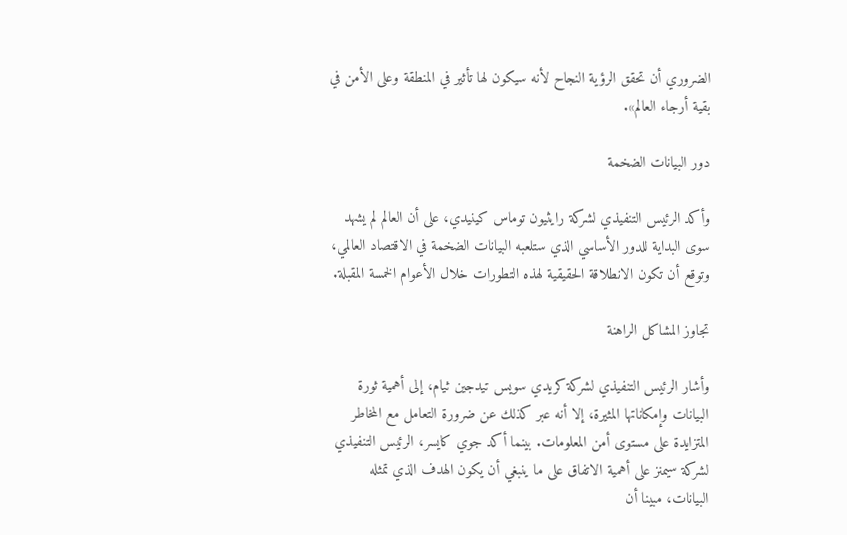الضروري أن تحقق الرؤية النجاح لأنه سيكون لها تأثير في المنطقة وعلى الأمن في بقية أرجاء العالم».

دور البيانات الضخمة

وأكد الرئيس التنفيذي لشركة رايثيون توماس كينيدي، على أن العالم لم يشهد سوى البداية للدور الأساسي الذي ستلعبه البيانات الضخمة في الاقتصاد العالمي، وتوقع أن تكون الانطلاقة الحقيقية لهذه التطورات خلال الأعوام الخمسة المقبلة.

تجاوز المشاكل الراهنة

وأشار الرئيس التنفيذي لشركة كريدي سويس تيدجين ثيام، إلى أهمية ثورة البيانات وإمكاناتها المثيرة، إلا أنه عبر كذلك عن ضرورة التعامل مع المخاطر المتزايدة على مستوى أمن المعلومات. بينما أكد جوي كايسر، الرئيس التنفيذي لشركة سيمنز على أهمية الاتفاق على ما ينبغي أن يكون الهدف الذي تمثله البيانات، مبينا أن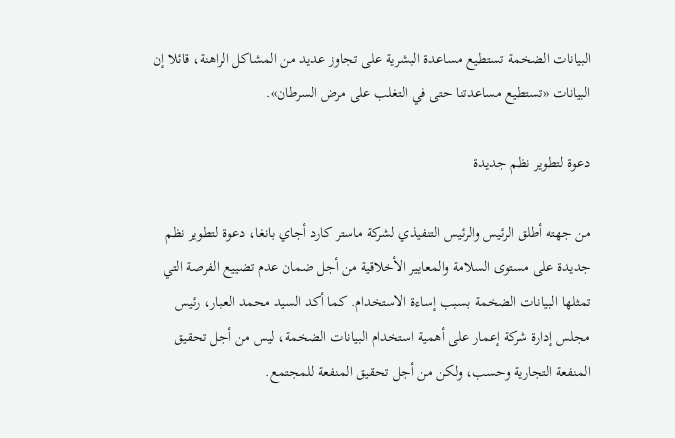البيانات الضخمة تستطيع مساعدة البشرية على تجاوز عديد من المشاكل الراهنة، قائلا إن البيانات «تستطيع مساعدتنا حتى في التغلب على مرض السرطان».

دعوة لتطوير نظم جديدة

من جهته أطلق الرئيس والرئيس التنفيذي لشركة ماستر كارد أجاي بانغا، دعوة لتطوير نظم جديدة على مستوى السلامة والمعايير الأخلاقية من أجل ضمان عدم تضييع الفرصة التي تمثلها البيانات الضخمة بسبب إساءة الاستخدام. كما أكد السيد محمد العبار، رئيس مجلس إدارة شركة إعمار على أهمية استخدام البيانات الضخمة، ليس من أجل تحقيق المنفعة التجارية وحسب، ولكن من أجل تحقيق المنفعة للمجتمع.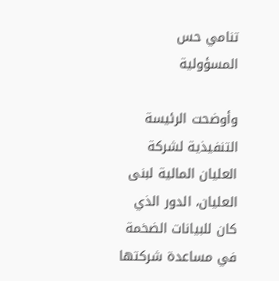تنامي حس المسؤولية

وأوضحت الرئيسة التنفيذية لشركة العليان المالية لبنى العليان، الدور الذي كان للبيانات الضخمة في مساعدة شركتها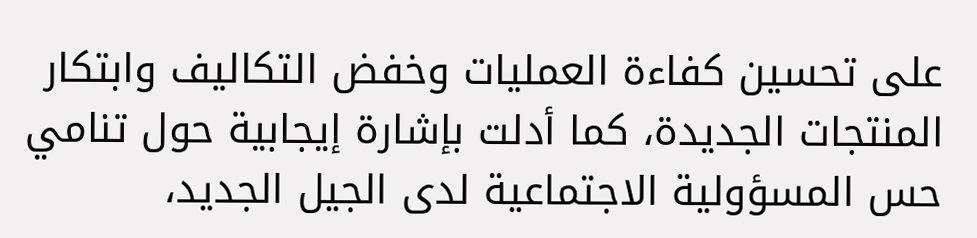على تحسين كفاءة العمليات وخفض التكاليف وابتكار المنتجات الجديدة، كما أدلت بإشارة إيجابية حول تنامي حس المسؤولية الاجتماعية لدى الجيل الجديد،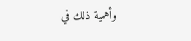وأهمية ذلك في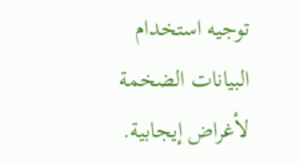توجيه استخدام البيانات الضخمة لأغراض إيجابية.